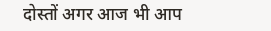दोस्तों अगर आज भी आप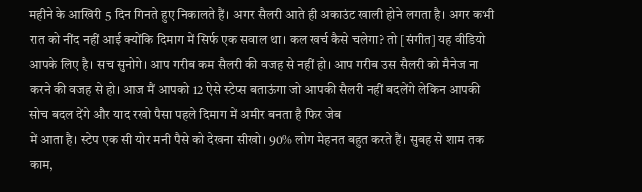महीने के आखिरी 5 दिन गिनते हुए निकालते हैं। अगर सैलरी आते ही अकाउंट खाली होने लगता है। अगर कभी रात को नींद नहीं आई क्योंकि दिमाग में सिर्फ एक सवाल था। कल खर्च कैसे चलेगा? तो [संगीत] यह वीडियो आपके लिए है। सच सुनोगे। आप गरीब कम सैलरी की वजह से नहीं हो। आप गरीब उस सैलरी को मैनेज ना करने की वजह से हो। आज मैं आपको 12 ऐसे स्टेप्स बताऊंगा जो आपकी सैलरी नहीं बदलेंगे लेकिन आपकी सोच बदल देंगे और याद रखो पैसा पहले दिमाग में अमीर बनता है फिर जेब
में आता है। स्टेप एक सी योर मनी पैसे को देखना सीखो। 90% लोग मेहनत बहुत करते हैं। सुबह से शाम तक काम,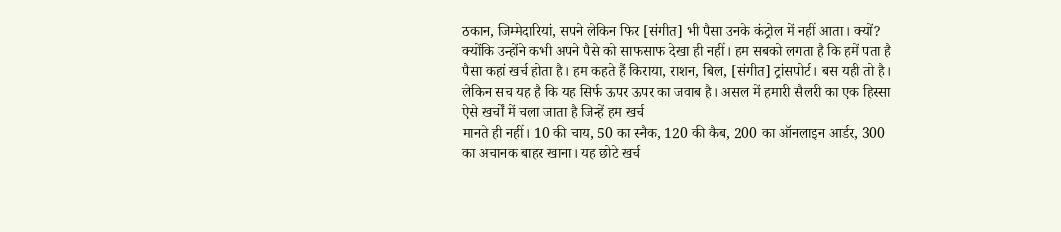ठकान, जिम्मेदारियां, सपने लेकिन फिर [संगीत] भी पैसा उनके कंट्रोल में नहीं आता। क्यों? क्योंकि उन्होंने कभी अपने पैसे को साफसाफ देखा ही नहीं। हम सबको लगता है कि हमें पता है पैसा कहां खर्च होता है। हम कहते हैं किराया, राशन, बिल, [संगीत] ट्रांसपोर्ट। बस यही तो है। लेकिन सच यह है कि यह सिर्फ ऊपर ऊपर का जवाब है। असल में हमारी सैलरी का एक हिस्सा ऐसे खर्चों में चला जाता है जिन्हें हम खर्च
मानते ही नहीं। 10 की चाय, 50 का स्नैक, 120 की कैब, 200 का ऑनलाइन आर्डर, 300 का अचानक बाहर खाना। यह छोटे खर्च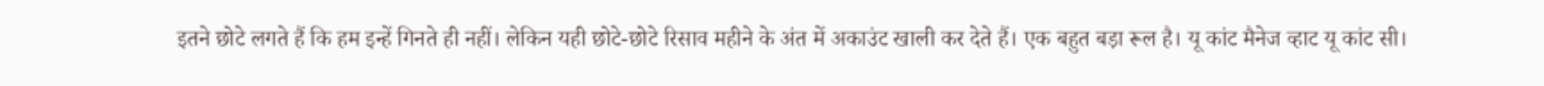इतने छोटे लगते हैं कि हम इन्हें गिनते ही नहीं। लेकिन यही छोटे-छोटे रिसाव महीने के अंत में अकाउंट खाली कर देते हैं। एक बहुत बड़ा रूल है। यू कांट मैनेज व्हाट यू कांट सी।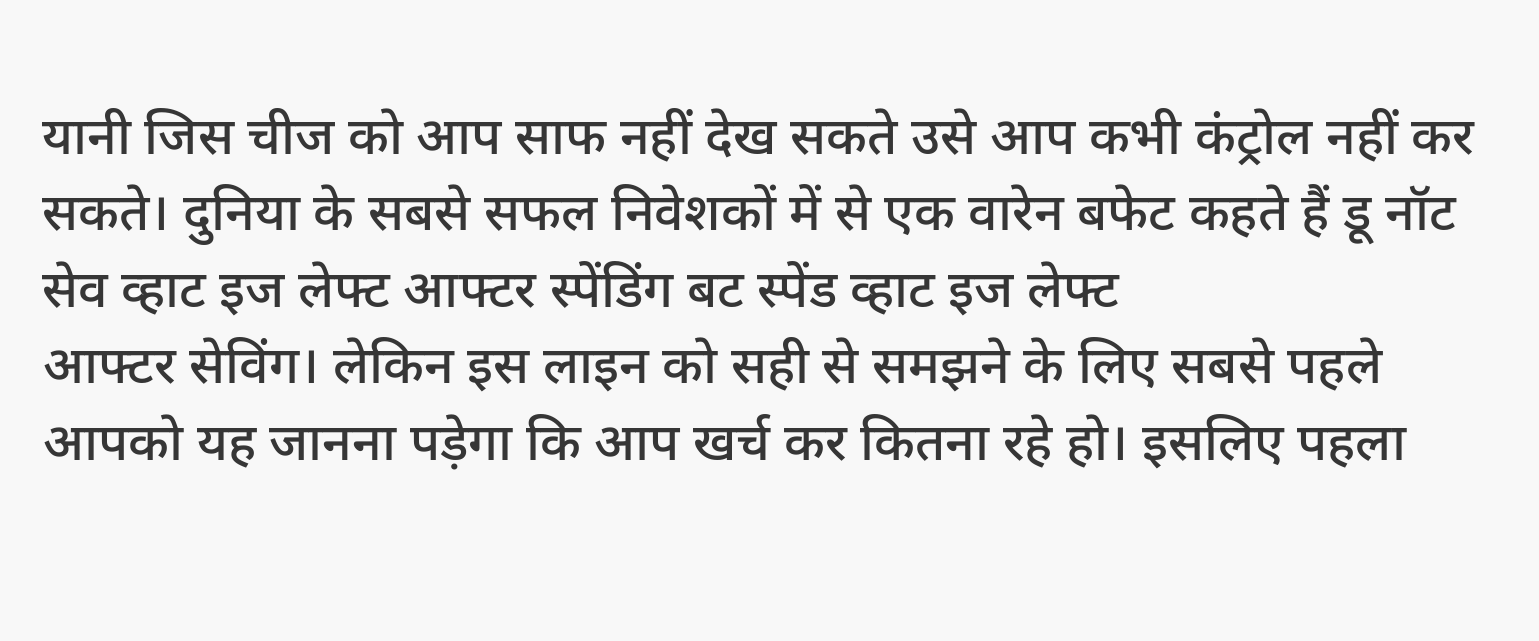यानी जिस चीज को आप साफ नहीं देख सकते उसे आप कभी कंट्रोल नहीं कर सकते। दुनिया के सबसे सफल निवेशकों में से एक वारेन बफेट कहते हैं डू नॉट सेव व्हाट इज लेफ्ट आफ्टर स्पेंडिंग बट स्पेंड व्हाट इज लेफ्ट
आफ्टर सेविंग। लेकिन इस लाइन को सही से समझने के लिए सबसे पहले आपको यह जानना पड़ेगा कि आप खर्च कर कितना रहे हो। इसलिए पहला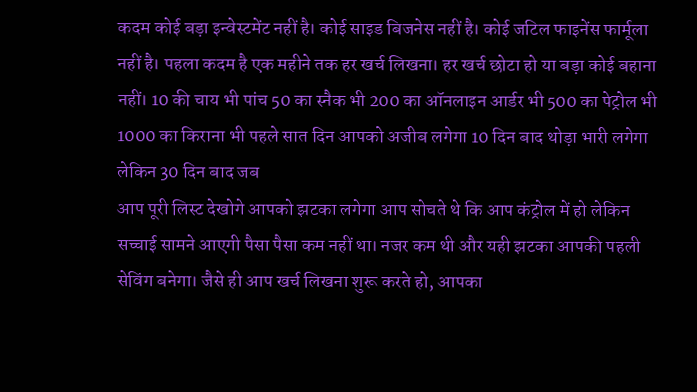कदम कोई बड़ा इन्वेस्टमेंट नहीं है। कोई साइड बिजनेस नहीं है। कोई जटिल फाइनेंस फार्मूला नहीं है। पहला कदम है एक महीने तक हर खर्च लिखना। हर खर्च छोटा हो या बड़ा कोई बहाना नहीं। 10 की चाय भी पांच 50 का स्नैक भी 200 का ऑनलाइन आर्डर भी 500 का पेट्रोल भी 1000 का किराना भी पहले सात दिन आपको अजीब लगेगा 10 दिन बाद थोड़ा भारी लगेगा लेकिन 30 दिन बाद जब
आप पूरी लिस्ट देखोगे आपको झटका लगेगा आप सोचते थे कि आप कंट्रोल में हो लेकिन सच्चाई सामने आएगी पैसा पैसा कम नहीं था। नजर कम थी और यही झटका आपकी पहली सेविंग बनेगा। जैसे ही आप खर्च लिखना शुरू करते हो, आपका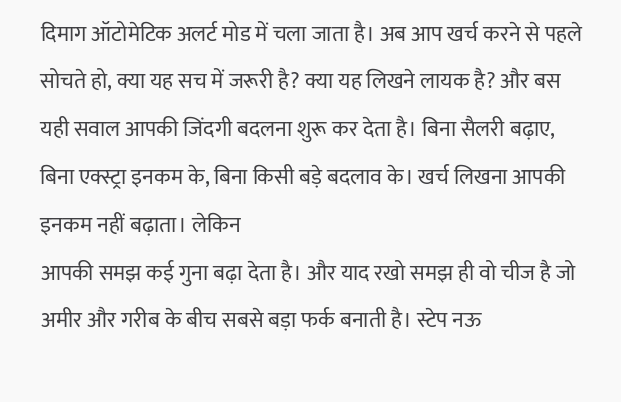दिमाग ऑटोमेटिक अलर्ट मोड में चला जाता है। अब आप खर्च करने से पहले सोचते हो, क्या यह सच में जरूरी है? क्या यह लिखने लायक है? और बस यही सवाल आपकी जिंदगी बदलना शुरू कर देता है। बिना सैलरी बढ़ाए, बिना एक्स्ट्रा इनकम के, बिना किसी बड़े बदलाव के। खर्च लिखना आपकी इनकम नहीं बढ़ाता। लेकिन
आपकी समझ कई गुना बढ़ा देता है। और याद रखो समझ ही वो चीज है जो अमीर और गरीब के बीच सबसे बड़ा फर्क बनाती है। स्टेप नऊ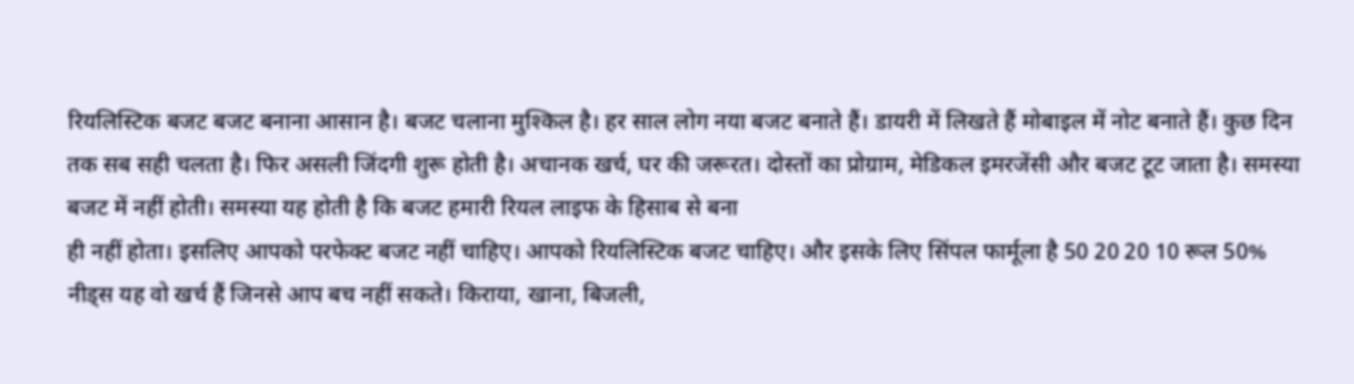रियलिस्टिक बजट बजट बनाना आसान है। बजट चलाना मुश्किल है। हर साल लोग नया बजट बनाते हैं। डायरी में लिखते हैं मोबाइल में नोट बनाते हैं। कुछ दिन तक सब सही चलता है। फिर असली जिंदगी शुरू होती है। अचानक खर्च, घर की जरूरत। दोस्तों का प्रोग्राम, मेडिकल इमरजेंसी और बजट टूट जाता है। समस्या बजट में नहीं होती। समस्या यह होती है कि बजट हमारी रियल लाइफ के हिसाब से बना
ही नहीं होता। इसलिए आपको परफेक्ट बजट नहीं चाहिए। आपको रियलिस्टिक बजट चाहिए। और इसके लिए सिंपल फार्मूला है 50 20 20 10 रूल 50% नीड्स यह वो खर्च हैं जिनसे आप बच नहीं सकते। किराया, खाना, बिजली,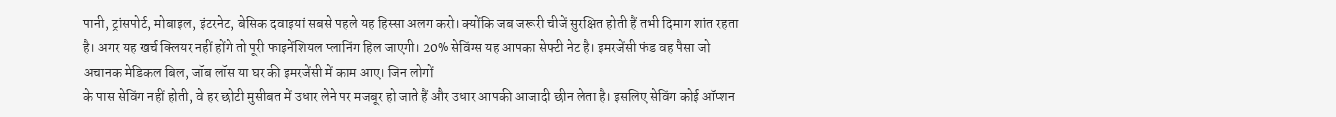पानी, ट्रांसपोर्ट, मोबाइल, इंटरनेट, बेसिक दवाइयां सबसे पहले यह हिस्सा अलग करो। क्योंकि जब जरूरी चीजें सुरक्षित होती हैं तभी दिमाग शांत रहता है। अगर यह खर्च क्लियर नहीं होंगे तो पूरी फाइनेंशियल प्लानिंग हिल जाएगी। 20% सेविंग्स यह आपका सेफ्टी नेट है। इमरजेंसी फंड वह पैसा जो अचानक मेडिकल बिल, जॉब लॉस या घर की इमरजेंसी में काम आए। जिन लोगों
के पास सेविंग नहीं होती, वे हर छोटी मुसीबत में उधार लेने पर मजबूर हो जाते हैं और उधार आपकी आजादी छीन लेता है। इसलिए सेविंग कोई ऑप्शन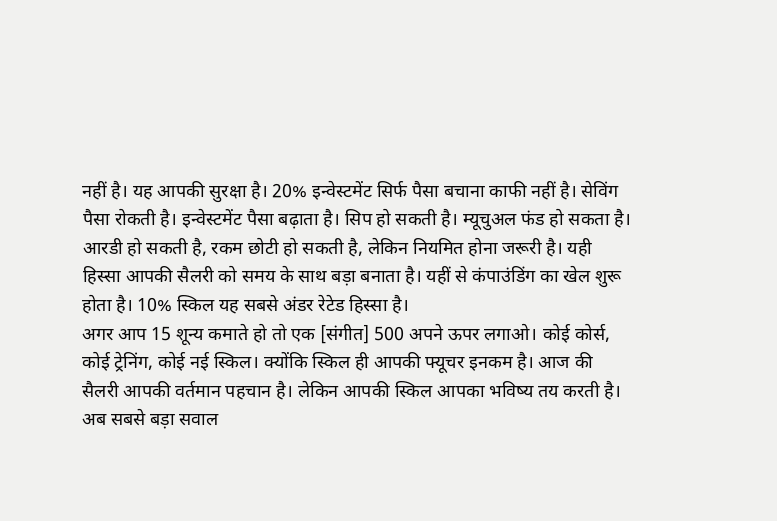नहीं है। यह आपकी सुरक्षा है। 20% इन्वेस्टमेंट सिर्फ पैसा बचाना काफी नहीं है। सेविंग पैसा रोकती है। इन्वेस्टमेंट पैसा बढ़ाता है। सिप हो सकती है। म्यूचुअल फंड हो सकता है। आरडी हो सकती है, रकम छोटी हो सकती है, लेकिन नियमित होना जरूरी है। यही हिस्सा आपकी सैलरी को समय के साथ बड़ा बनाता है। यहीं से कंपाउंडिंग का खेल शुरू होता है। 10% स्किल यह सबसे अंडर रेटेड हिस्सा है।
अगर आप 15 शून्य कमाते हो तो एक [संगीत] 500 अपने ऊपर लगाओ। कोई कोर्स, कोई ट्रेनिंग, कोई नई स्किल। क्योंकि स्किल ही आपकी फ्यूचर इनकम है। आज की सैलरी आपकी वर्तमान पहचान है। लेकिन आपकी स्किल आपका भविष्य तय करती है। अब सबसे बड़ा सवाल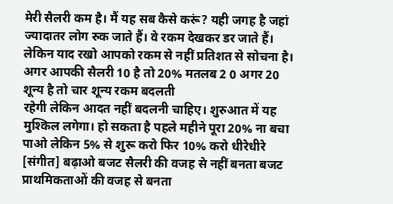मेरी सैलरी कम है। मैं यह सब कैसे करूं? यही जगह है जहां ज्यादातर लोग रुक जाते हैं। वे रकम देखकर डर जाते हैं। लेकिन याद रखो आपको रकम से नहीं प्रतिशत से सोचना है। अगर आपकी सैलरी 10 है तो 20% मतलब 2 0 अगर 20 शून्य है तो चार शून्य रकम बदलती
रहेगी लेकिन आदत नहीं बदलनी चाहिए। शुरुआत में यह मुश्किल लगेगा। हो सकता है पहले महीने पूरा 20% ना बचा पाओ लेकिन 5% से शुरू करो फिर 10% करो धीरेधीरे [संगीत] बढ़ाओ बजट सैलरी की वजह से नहीं बनता बजट प्राथमिकताओं की वजह से बनता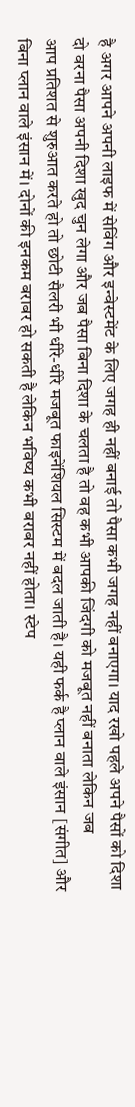है अगर आपने अपनी लाइफ में सेविंग और इन्वेस्टमेंट के लिए जगह ही नहीं बनाई तो पैसा कभी जगह नहीं बनाएगा। याद रखो पहले अपने पैसों को दिशा दो वरना पैसा अपनी दिशा खुद चुन लेगा और जब पैसा बिना दिशा के चलता है तो वह कभी आपकी जिंदगी को मजबूत नहीं बनाता लेकिन जब
आप प्रतिशत से शुरुआत करते हो तो छोटी सैलरी भी धीरे-धीरे मजबूत फाइनेंशियल सिस्टम में बदल जाती है। यही फर्क है प्लान वाले इंसान [संगीत] और बिना प्लान वाले इंसान में। दोनों की इनकम बराबर हो सकती है लेकिन भविष्य कभी बराबर नहीं होता। स्टेप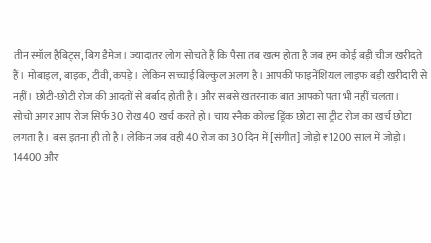तीन स्मॉल हैबिट्स, बिग डैमेज। ज्यादातर लोग सोचते हैं कि पैसा तब खत्म होता है जब हम कोई बड़ी चीज खरीदते हैं। मोबाइल, बाइक, टीवी, कपड़े। लेकिन सच्चाई बिल्कुल अलग है। आपकी फाइनेंशियल लाइफ बड़ी खरीदारी से नहीं। छोटी-छोटी रोज की आदतों से बर्बाद होती है। और सबसे खतरनाक बात आपको पता भी नहीं चलता।
सोचो अगर आप रोज सिर्फ 30 रोख 40 खर्च करते हो। चाय स्नैक कोल्ड ड्रिंक छोटा सा ट्रीट रोज का खर्च छोटा लगता है। बस इतना ही तो है। लेकिन जब वही 40 रोज का 30 दिन में [संगीत] जोड़ो ₹1200 साल में जोड़ो। 14400 और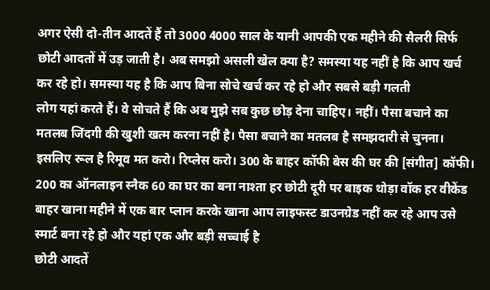अगर ऐसी दो-तीन आदतें हैं तो 3000 4000 साल के यानी आपकी एक महीने की सैलरी सिर्फ छोटी आदतों में उड़ जाती है। अब समझो असली खेल क्या है? समस्या यह नहीं है कि आप खर्च कर रहे हो। समस्या यह है कि आप बिना सोचे खर्च कर रहे हो और सबसे बड़ी गलती
लोग यहां करते हैं। वे सोचते हैं कि अब मुझे सब कुछ छोड़ देना चाहिए। नहीं। पैसा बचाने का मतलब जिंदगी की खुशी खत्म करना नहीं है। पैसा बचाने का मतलब है समझदारी से चुनना। इसलिए रूल है रिमूव मत करो। रिप्लेस करो। 300 के बाहर कॉफी बेस की घर की [संगीत] कॉफी। 200 का ऑनलाइन स्नैक 60 का घर का बना नाश्ता हर छोटी दूरी पर बाइक थोड़ा वॉक हर वीकेंड बाहर खाना महीने में एक बार प्लान करके खाना आप लाइफस्ट डाउनग्रेड नहीं कर रहे आप उसे स्मार्ट बना रहे हो और यहां एक और बड़ी सच्चाई है
छोटी आदतें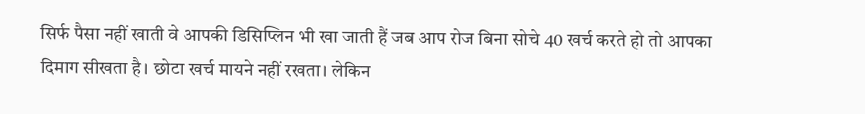सिर्फ पैसा नहीं खाती वे आपकी डिसिप्लिन भी खा जाती हैं जब आप रोज बिना सोचे 40 खर्च करते हो तो आपका दिमाग सीखता है। छोटा खर्च मायने नहीं रखता। लेकिन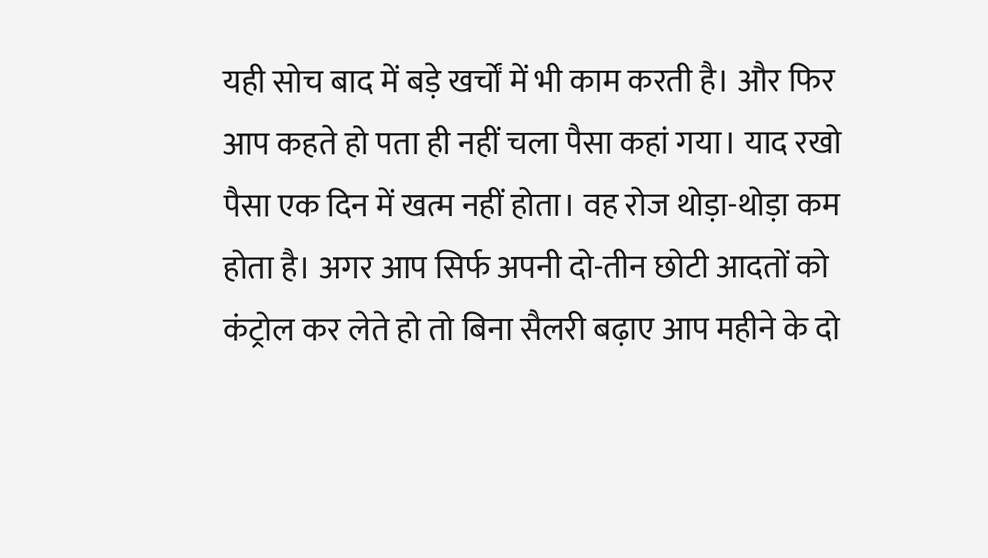यही सोच बाद में बड़े खर्चों में भी काम करती है। और फिर आप कहते हो पता ही नहीं चला पैसा कहां गया। याद रखो पैसा एक दिन में खत्म नहीं होता। वह रोज थोड़ा-थोड़ा कम होता है। अगर आप सिर्फ अपनी दो-तीन छोटी आदतों को कंट्रोल कर लेते हो तो बिना सैलरी बढ़ाए आप महीने के दो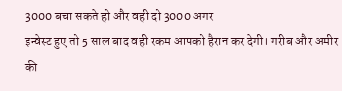3000 बचा सकते हो और वही दो 3000 अगर
इन्वेस्ट हुए तो 5 साल बाद वही रकम आपको हैरान कर देगी। गरीब और अमीर की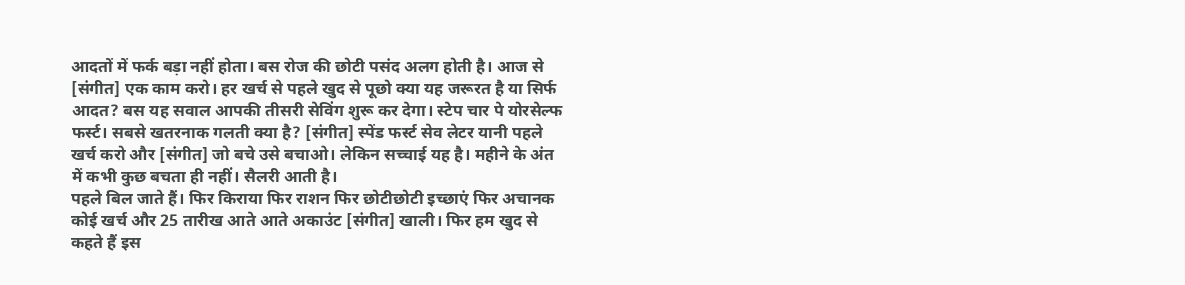आदतों में फर्क बड़ा नहीं होता। बस रोज की छोटी पसंद अलग होती है। आज से [संगीत] एक काम करो। हर खर्च से पहले खुद से पूछो क्या यह जरूरत है या सिर्फ आदत? बस यह सवाल आपकी तीसरी सेविंग शुरू कर देगा। स्टेप चार पे योरसेल्फ फर्स्ट। सबसे खतरनाक गलती क्या है? [संगीत] स्पेंड फर्स्ट सेव लेटर यानी पहले खर्च करो और [संगीत] जो बचे उसे बचाओ। लेकिन सच्चाई यह है। महीने के अंत में कभी कुछ बचता ही नहीं। सैलरी आती है।
पहले बिल जाते हैं। फिर किराया फिर राशन फिर छोटीछोटी इच्छाएं फिर अचानक कोई खर्च और 25 तारीख आते आते अकाउंट [संगीत] खाली। फिर हम खुद से कहते हैं इस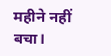महीने नहीं बचा।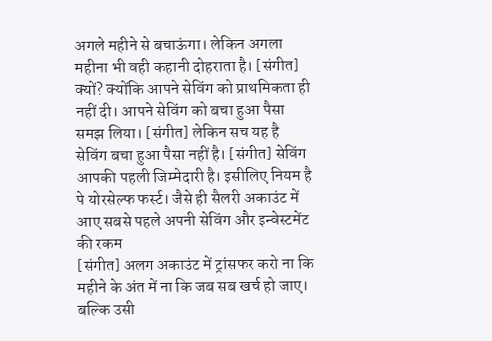अगले महीने से बचाऊंगा। लेकिन अगला महीना भी वही कहानी दोहराता है। [संगीत] क्यों? क्योंकि आपने सेविंग को प्राथमिकता ही नहीं दी। आपने सेविंग को बचा हुआ पैसा समझ लिया। [संगीत] लेकिन सच यह है सेविंग बचा हुआ पैसा नहीं है। [संगीत] सेविंग आपकी पहली जिम्मेदारी है। इसीलिए नियम है पे योरसेल्फ फर्स्ट। जैसे ही सैलरी अकाउंट में आए सबसे पहले अपनी सेविंग और इन्वेस्टमेंट की रकम
[संगीत] अलग अकाउंट में ट्रांसफर करो ना कि महीने के अंत में ना कि जब सब खर्च हो जाए। बल्कि उसी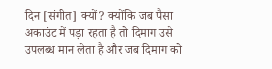दिन [संगीत] क्यों? क्योंकि जब पैसा अकाउंट में पड़ा रहता है तो दिमाग उसे उपलब्ध मान लेता है और जब दिमाग को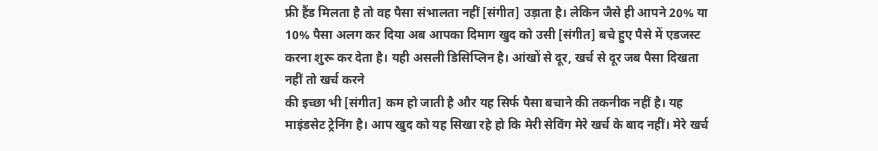फ्री हैंड मिलता है तो वह पैसा संभालता नहीं [संगीत] उड़ाता है। लेकिन जैसे ही आपने 20% या 10% पैसा अलग कर दिया अब आपका दिमाग खुद को उसी [संगीत] बचे हुए पैसे में एडजस्ट करना शुरू कर देता है। यही असली डिसिप्लिन है। आंखों से दूर, खर्च से दूर जब पैसा दिखता नहीं तो खर्च करने
की इच्छा भी [संगीत] कम हो जाती है और यह सिर्फ पैसा बचाने की तकनीक नहीं है। यह माइंडसेट ट्रेनिंग है। आप खुद को यह सिखा रहे हो कि मेरी सेविंग मेरे खर्च के बाद नहीं। मेरे खर्च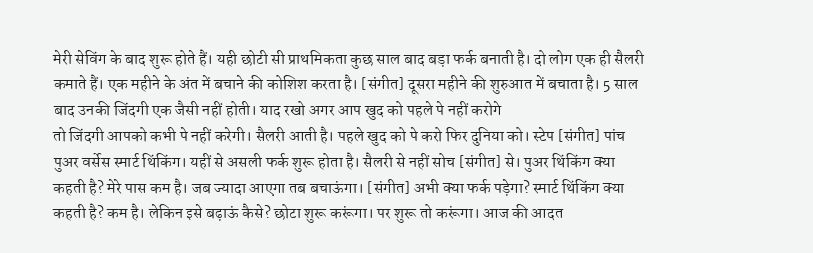मेरी सेविंग के बाद शुरू होते हैं। यही छोटी सी प्राथमिकता कुछ साल बाद बड़ा फर्क बनाती है। दो लोग एक ही सैलरी कमाते हैं। एक महीने के अंत में बचाने की कोशिश करता है। [संगीत] दूसरा महीने की शुरुआत में बचाता है। 5 साल बाद उनकी जिंदगी एक जैसी नहीं होती। याद रखो अगर आप खुद को पहले पे नहीं करोगे
तो जिंदगी आपको कभी पे नहीं करेगी। सैलरी आती है। पहले खुद को पे करो फिर दुनिया को। स्टेप [संगीत] पांच पुअर वर्सेस स्मार्ट थिंकिंग। यहीं से असली फर्क शुरू होता है। सैलरी से नहीं सोच [संगीत] से। पुअर थिंकिंग क्या कहती है? मेरे पास कम है। जब ज्यादा आएगा तब बचाऊंगा। [संगीत] अभी क्या फर्क पड़ेगा? स्मार्ट थिंकिंग क्या कहती है? कम है। लेकिन इसे बढ़ाऊं कैसे? छोटा शुरू करूंगा। पर शुरू तो करूंगा। आज की आदत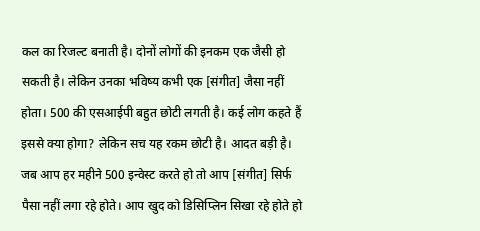कल का रिजल्ट बनाती है। दोनों लोगों की इनकम एक जैसी हो सकती है। लेकिन उनका भविष्य कभी एक [संगीत] जैसा नहीं
होता। 500 की एसआईपी बहुत छोटी लगती है। कई लोग कहते हैं इससे क्या होगा? लेकिन सच यह रकम छोटी है। आदत बड़ी है। जब आप हर महीने 500 इन्वेस्ट करते हो तो आप [संगीत] सिर्फ पैसा नहीं लगा रहे होते। आप खुद को डिसिप्लिन सिखा रहे होते हो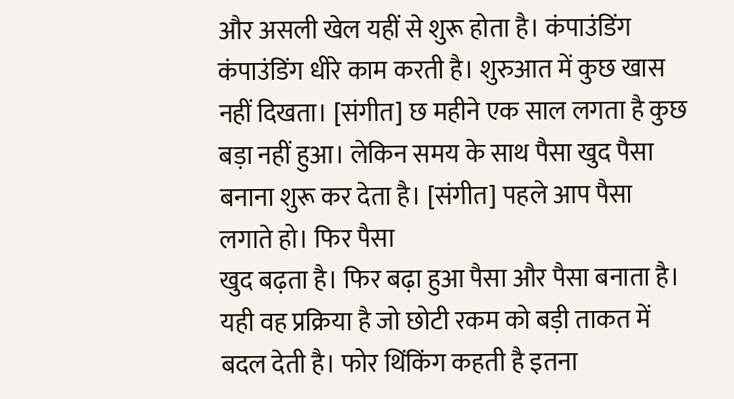और असली खेल यहीं से शुरू होता है। कंपाउंडिंग कंपाउंडिंग धीरे काम करती है। शुरुआत में कुछ खास नहीं दिखता। [संगीत] छ महीने एक साल लगता है कुछ बड़ा नहीं हुआ। लेकिन समय के साथ पैसा खुद पैसा बनाना शुरू कर देता है। [संगीत] पहले आप पैसा लगाते हो। फिर पैसा
खुद बढ़ता है। फिर बढ़ा हुआ पैसा और पैसा बनाता है। यही वह प्रक्रिया है जो छोटी रकम को बड़ी ताकत में बदल देती है। फोर थिंकिंग कहती है इतना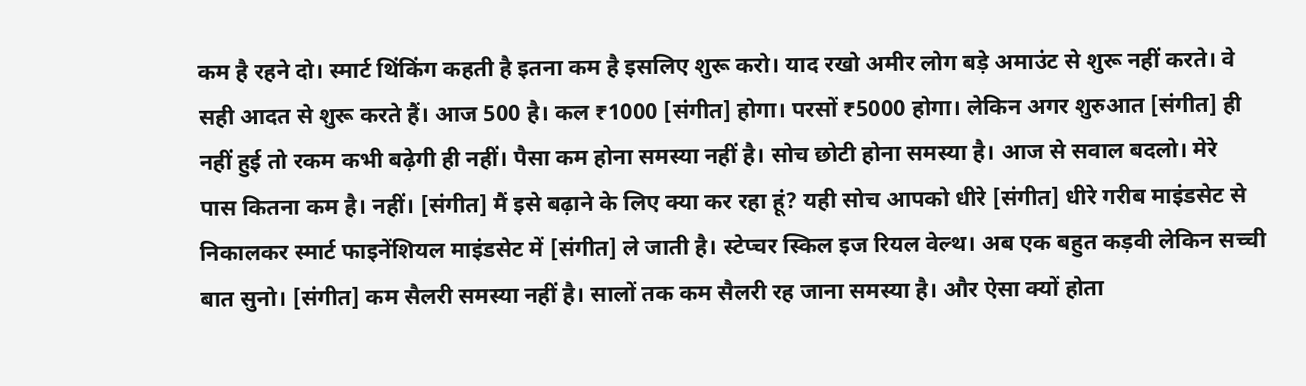कम है रहने दो। स्मार्ट थिंकिंग कहती है इतना कम है इसलिए शुरू करो। याद रखो अमीर लोग बड़े अमाउंट से शुरू नहीं करते। वे सही आदत से शुरू करते हैं। आज 500 है। कल ₹1000 [संगीत] होगा। परसों ₹5000 होगा। लेकिन अगर शुरुआत [संगीत] ही नहीं हुई तो रकम कभी बढ़ेगी ही नहीं। पैसा कम होना समस्या नहीं है। सोच छोटी होना समस्या है। आज से सवाल बदलो। मेरे
पास कितना कम है। नहीं। [संगीत] मैं इसे बढ़ाने के लिए क्या कर रहा हूं? यही सोच आपको धीरे [संगीत] धीरे गरीब माइंडसेट से निकालकर स्मार्ट फाइनेंशियल माइंडसेट में [संगीत] ले जाती है। स्टेप्चर स्किल इज रियल वेल्थ। अब एक बहुत कड़वी लेकिन सच्ची बात सुनो। [संगीत] कम सैलरी समस्या नहीं है। सालों तक कम सैलरी रह जाना समस्या है। और ऐसा क्यों होता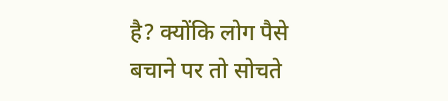है? क्योंकि लोग पैसे बचाने पर तो सोचते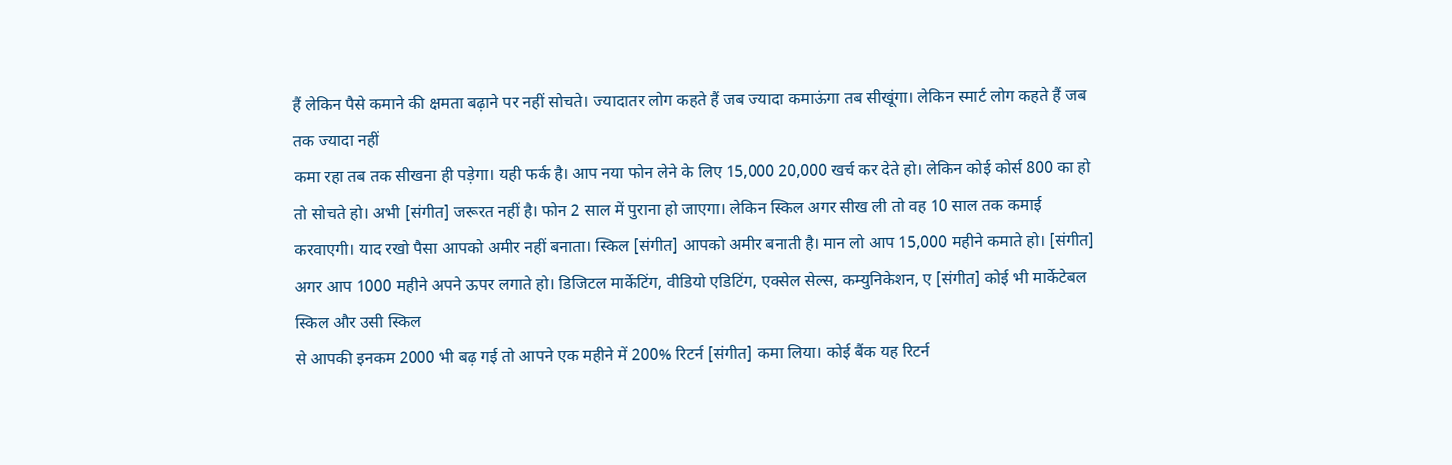हैं लेकिन पैसे कमाने की क्षमता बढ़ाने पर नहीं सोचते। ज्यादातर लोग कहते हैं जब ज्यादा कमाऊंगा तब सीखूंगा। लेकिन स्मार्ट लोग कहते हैं जब तक ज्यादा नहीं
कमा रहा तब तक सीखना ही पड़ेगा। यही फर्क है। आप नया फोन लेने के लिए 15,000 20,000 खर्च कर देते हो। लेकिन कोई कोर्स 800 का हो तो सोचते हो। अभी [संगीत] जरूरत नहीं है। फोन 2 साल में पुराना हो जाएगा। लेकिन स्किल अगर सीख ली तो वह 10 साल तक कमाई करवाएगी। याद रखो पैसा आपको अमीर नहीं बनाता। स्किल [संगीत] आपको अमीर बनाती है। मान लो आप 15,000 महीने कमाते हो। [संगीत] अगर आप 1000 महीने अपने ऊपर लगाते हो। डिजिटल मार्केटिंग, वीडियो एडिटिंग, एक्सेल सेल्स, कम्युनिकेशन, ए [संगीत] कोई भी मार्केटेबल स्किल और उसी स्किल
से आपकी इनकम 2000 भी बढ़ गई तो आपने एक महीने में 200% रिटर्न [संगीत] कमा लिया। कोई बैंक यह रिटर्न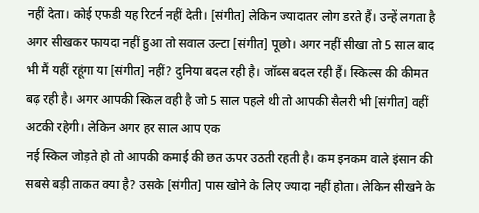नहीं देता। कोई एफडी यह रिटर्न नहीं देती। [संगीत] लेकिन ज्यादातर लोग डरते हैं। उन्हें लगता है अगर सीखकर फायदा नहीं हुआ तो सवाल उल्टा [संगीत] पूछो। अगर नहीं सीखा तो 5 साल बाद भी मैं यहीं रहूंगा या [संगीत] नहीं? दुनिया बदल रही है। जॉब्स बदल रही हैं। स्किल्स की कीमत बढ़ रही है। अगर आपकी स्किल वही है जो 5 साल पहले थी तो आपकी सैलरी भी [संगीत] वहीं अटकी रहेगी। लेकिन अगर हर साल आप एक
नई स्किल जोड़ते हो तो आपकी कमाई की छत ऊपर उठती रहती है। कम इनकम वाले इंसान की सबसे बड़ी ताकत क्या है? उसके [संगीत] पास खोने के लिए ज्यादा नहीं होता। लेकिन सीखने के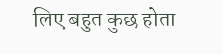लिए बहुत कुछ होता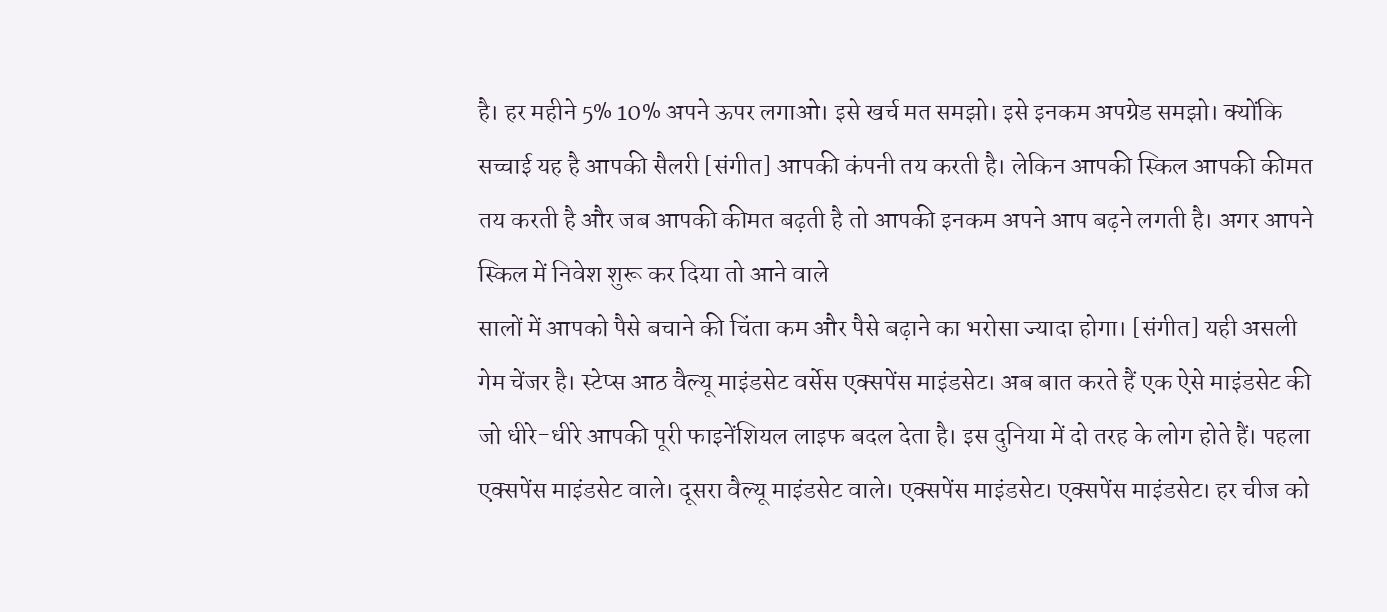है। हर महीने 5% 10% अपने ऊपर लगाओ। इसे खर्च मत समझो। इसे इनकम अपग्रेड समझो। क्योंकि सच्चाई यह है आपकी सैलरी [संगीत] आपकी कंपनी तय करती है। लेकिन आपकी स्किल आपकी कीमत तय करती है और जब आपकी कीमत बढ़ती है तो आपकी इनकम अपने आप बढ़ने लगती है। अगर आपने स्किल में निवेश शुरू कर दिया तो आने वाले
सालों में आपको पैसे बचाने की चिंता कम और पैसे बढ़ाने का भरोसा ज्यादा होगा। [संगीत] यही असली गेम चेंजर है। स्टेप्स आठ वैल्यू माइंडसेट वर्सेस एक्सपेंस माइंडसेट। अब बात करते हैं एक ऐसे माइंडसेट की जो धीरे-धीरे आपकी पूरी फाइनेंशियल लाइफ बदल देता है। इस दुनिया में दो तरह के लोग होते हैं। पहला एक्सपेंस माइंडसेट वाले। दूसरा वैल्यू माइंडसेट वाले। एक्सपेंस माइंडसेट। एक्सपेंस माइंडसेट। हर चीज को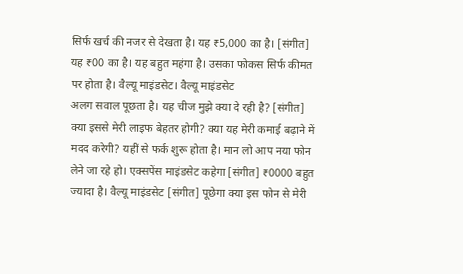सिर्फ खर्च की नजर से देखता है। यह ₹5,000 का है। [संगीत] यह ₹00 का है। यह बहुत महंगा है। उसका फोकस सिर्फ कीमत पर होता है। वैल्यू माइंडसेट। वैल्यू माइंडसेट
अलग सवाल पूछता है। यह चीज मुझे क्या दे रही है? [संगीत] क्या इससे मेरी लाइफ बेहतर होगी? क्या यह मेरी कमाई बढ़ाने में मदद करेगी? यहीं से फर्क शुरू होता है। मान लो आप नया फोन लेने जा रहे हो। एक्सपेंस माइंडसेट कहेगा [संगीत] ₹0000 बहुत ज्यादा है। वैल्यू माइंडसेट [संगीत] पूछेगा क्या इस फोन से मेरी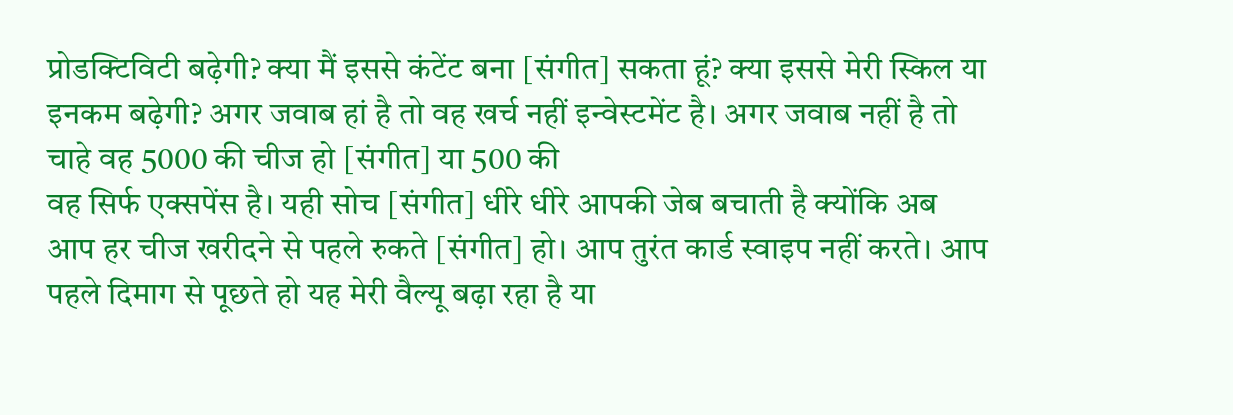प्रोडक्टिविटी बढ़ेगी? क्या मैं इससे कंटेंट बना [संगीत] सकता हूं? क्या इससे मेरी स्किल या इनकम बढ़ेगी? अगर जवाब हां है तो वह खर्च नहीं इन्वेस्टमेंट है। अगर जवाब नहीं है तो चाहे वह 5000 की चीज हो [संगीत] या 500 की
वह सिर्फ एक्सपेंस है। यही सोच [संगीत] धीरे धीरे आपकी जेब बचाती है क्योंकि अब आप हर चीज खरीदने से पहले रुकते [संगीत] हो। आप तुरंत कार्ड स्वाइप नहीं करते। आप पहले दिमाग से पूछते हो यह मेरी वैल्यू बढ़ा रहा है या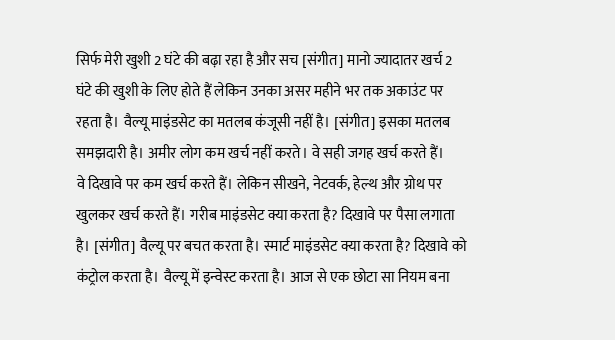सिर्फ मेरी खुशी 2 घंटे की बढ़ा रहा है और सच [संगीत] मानो ज्यादातर खर्च 2 घंटे की खुशी के लिए होते हैं लेकिन उनका असर महीने भर तक अकाउंट पर रहता है। वैल्यू माइंडसेट का मतलब कंजूसी नहीं है। [संगीत] इसका मतलब समझदारी है। अमीर लोग कम खर्च नहीं करते। वे सही जगह खर्च करते हैं।
वे दिखावे पर कम खर्च करते हैं। लेकिन सीखने, नेटवर्क, हेल्थ और ग्रोथ पर खुलकर खर्च करते हैं। गरीब माइंडसेट क्या करता है? दिखावे पर पैसा लगाता है। [संगीत] वैल्यू पर बचत करता है। स्मार्ट माइंडसेट क्या करता है? दिखावे को कंट्रोल करता है। वैल्यू में इन्वेस्ट करता है। आज से एक छोटा सा नियम बना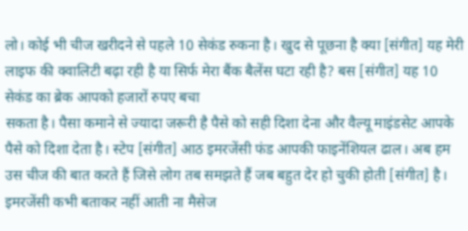लो। कोई भी चीज खरीदने से पहले 10 सेकंड रुकना है। खुद से पूछना है क्या [संगीत] यह मेरी लाइफ की क्वालिटी बढ़ा रही है या सिर्फ मेरा बैंक बैलेंस घटा रही है? बस [संगीत] यह 10 सेकंड का ब्रेक आपको हजारों रुपए बचा
सकता है। पैसा कमाने से ज्यादा जरूरी है पैसे को सही दिशा देना और वैल्यू माइंडसेट आपके पैसे को दिशा देता है। स्टेप [संगीत] आठ इमरजेंसी फंड आपकी फाइनेंशियल ढाल। अब हम उस चीज की बात करते हैं जिसे लोग तब समझते हैं जब बहुत देर हो चुकी होती [संगीत] है। इमरजेंसी कभी बताकर नहीं आती ना मैसेज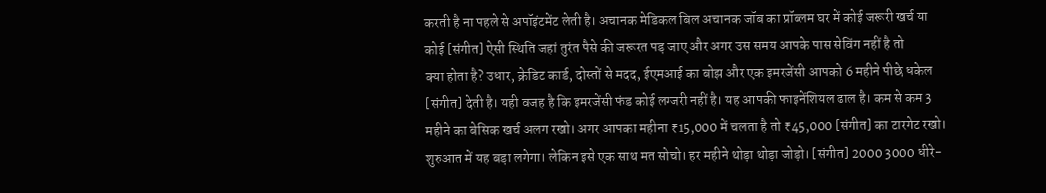करती है ना पहले से अपॉइंटमेंट लेती है। अचानक मेडिकल बिल अचानक जॉब का प्रॉब्लम घर में कोई जरूरी खर्च या कोई [संगीत] ऐसी स्थिति जहां तुरंत पैसे की जरूरत पड़ जाए और अगर उस समय आपके पास सेविंग नहीं है तो
क्या होता है? उधार, क्रेडिट कार्ड, दोस्तों से मदद, ईएमआई का बोझ और एक इमरजेंसी आपको 6 महीने पीछे धकेल [संगीत] देती है। यही वजह है कि इमरजेंसी फंड कोई लग्जरी नहीं है। यह आपकी फाइनेंशियल ढाल है। कम से कम 3 महीने का बेसिक खर्च अलग रखो। अगर आपका महीना ₹15,000 में चलता है तो ₹45,000 [संगीत] का टारगेट रखो। शुरुआत में यह बड़ा लगेगा। लेकिन इसे एक साथ मत सोचो। हर महीने थोड़ा थोड़ा जोड़ो। [संगीत] 2000 3000 धीरे-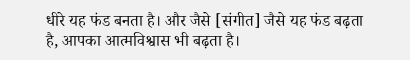धीरे यह फंड बनता है। और जैसे [संगीत] जैसे यह फंड बढ़ता है, आपका आत्मविश्वास भी बढ़ता है।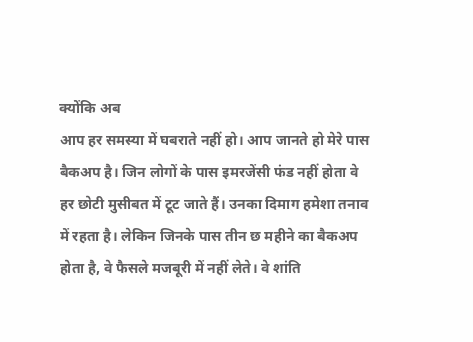क्योंकि अब
आप हर समस्या में घबराते नहीं हो। आप जानते हो मेरे पास बैकअप है। जिन लोगों के पास इमरजेंसी फंड नहीं होता वे हर छोटी मुसीबत में टूट जाते हैं। उनका दिमाग हमेशा तनाव में रहता है। लेकिन जिनके पास तीन छ महीने का बैकअप होता है, वे फैसले मजबूरी में नहीं लेते। वे शांति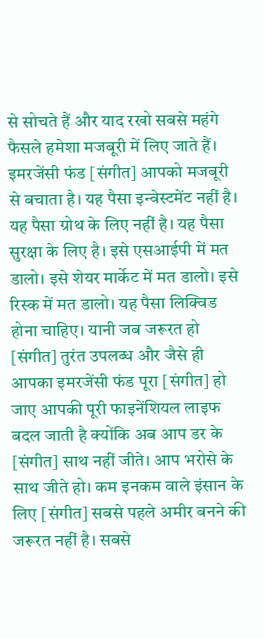से सोचते हैं और याद रखो सबसे महंगे फैसले हमेशा मजबूरी में लिए जाते हैं। इमरजेंसी फंड [संगीत] आपको मजबूरी से बचाता है। यह पैसा इन्वेस्टमेंट नहीं है। यह पैसा ग्रोथ के लिए नहीं है। यह पैसा सुरक्षा के लिए है। इसे एसआईपी में मत
डालो। इसे शेयर मार्केट में मत डालो। इसे रिस्क में मत डालो। यह पैसा लिक्विड होना चाहिए। यानी जब जरूरत हो [संगीत] तुरंत उपलब्ध और जैसे ही आपका इमरजेंसी फंड पूरा [संगीत] हो जाए आपकी पूरी फाइनेंशियल लाइफ बदल जाती है क्योंकि अब आप डर के [संगीत] साथ नहीं जीते। आप भरोसे के साथ जीते हो। कम इनकम वाले इंसान के लिए [संगीत] सबसे पहले अमीर बनने की जरूरत नहीं है। सबसे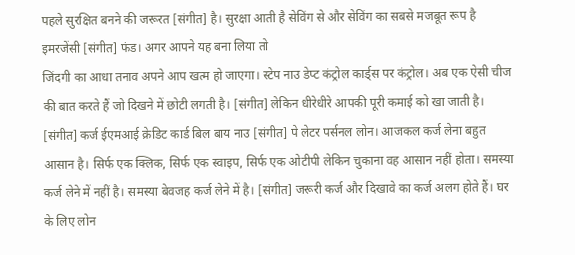पहले सुरक्षित बनने की जरूरत [संगीत] है। सुरक्षा आती है सेविंग से और सेविंग का सबसे मजबूत रूप है इमरजेंसी [संगीत] फंड। अगर आपने यह बना लिया तो
जिंदगी का आधा तनाव अपने आप खत्म हो जाएगा। स्टेप नाउ डेप्ट कंट्रोल कार्ड्स पर कंट्रोल। अब एक ऐसी चीज की बात करते हैं जो दिखने में छोटी लगती है। [संगीत] लेकिन धीरेधीरे आपकी पूरी कमाई को खा जाती है। [संगीत] कर्ज ईएमआई क्रेडिट कार्ड बिल बाय नाउ [संगीत] पे लेटर पर्सनल लोन। आजकल कर्ज लेना बहुत आसान है। सिर्फ एक क्लिक, सिर्फ एक स्वाइप, सिर्फ एक ओटीपी लेकिन चुकाना वह आसान नहीं होता। समस्या कर्ज लेने में नहीं है। समस्या बेवजह कर्ज लेने में है। [संगीत] जरूरी कर्ज और दिखावे का कर्ज अलग होते हैं। घर के लिए लोन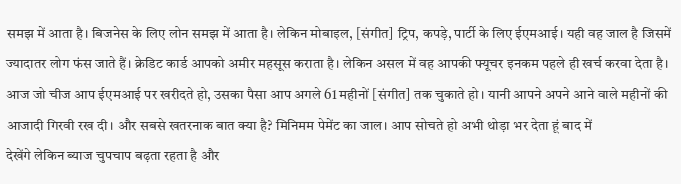समझ में आता है। बिजनेस के लिए लोन समझ में आता है। लेकिन मोबाइल, [संगीत] ट्रिप, कपड़े, पार्टी के लिए ईएमआई। यही वह जाल है जिसमें ज्यादातर लोग फंस जाते हैं। क्रेडिट कार्ड आपको अमीर महसूस कराता है। लेकिन असल में वह आपकी फ्यूचर इनकम पहले ही खर्च करवा देता है। आज जो चीज आप ईएमआई पर खरीदते हो, उसका पैसा आप अगले 61 महीनों [संगीत] तक चुकाते हो। यानी आपने अपने आने वाले महीनों की आजादी गिरवी रख दी। और सबसे खतरनाक बात क्या है? मिनिमम पेमेंट का जाल। आप सोचते हो अभी थोड़ा भर देता हूं बाद में
देखेंगे लेकिन ब्याज चुपचाप बढ़ता रहता है और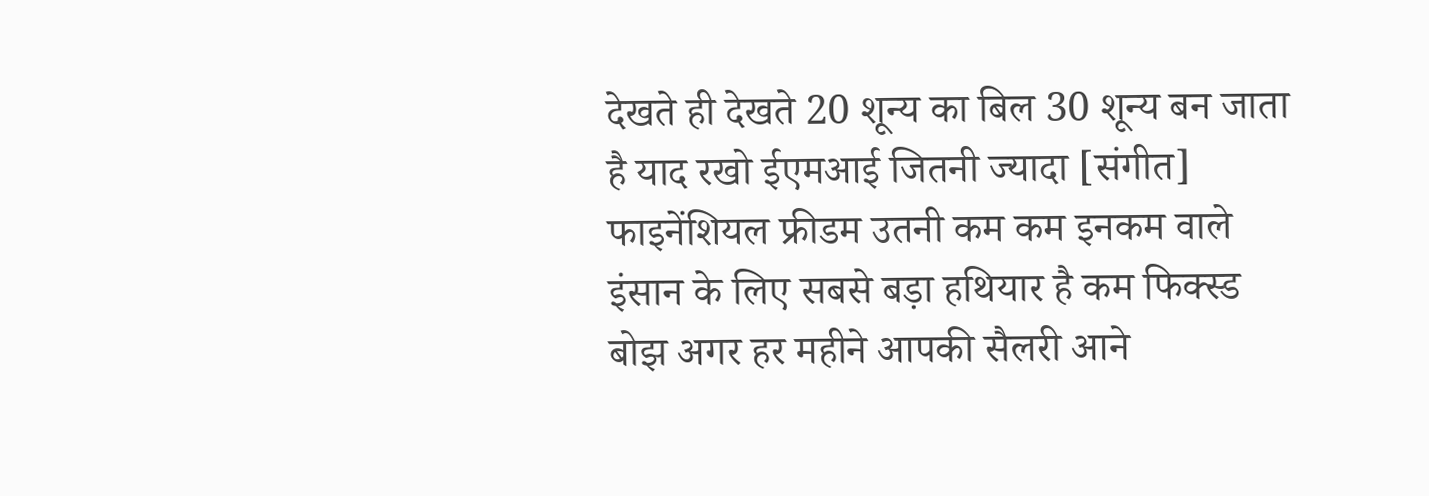देखते ही देखते 20 शून्य का बिल 30 शून्य बन जाता है याद रखो ईएमआई जितनी ज्यादा [संगीत] फाइनेंशियल फ्रीडम उतनी कम कम इनकम वाले इंसान के लिए सबसे बड़ा हथियार है कम फिक्स्ड बोझ अगर हर महीने आपकी सैलरी आने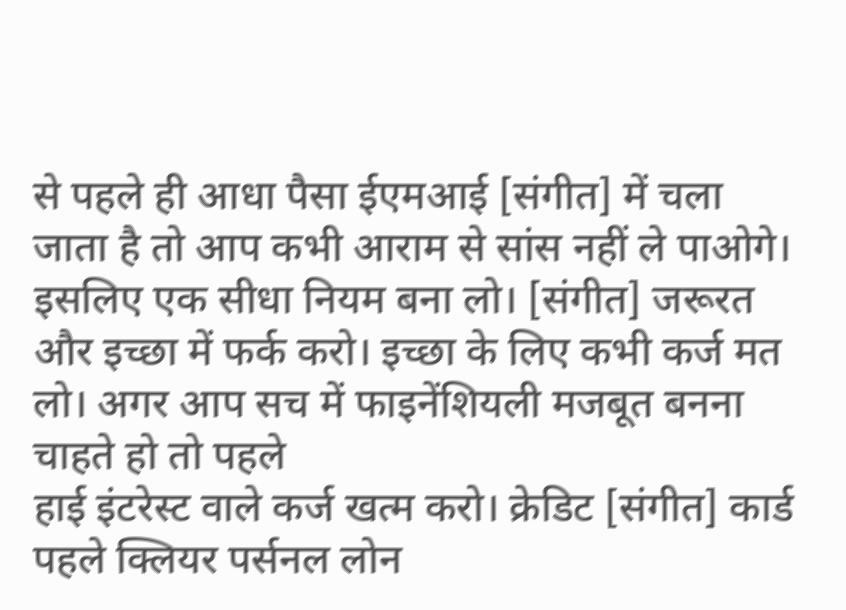से पहले ही आधा पैसा ईएमआई [संगीत] में चला जाता है तो आप कभी आराम से सांस नहीं ले पाओगे। इसलिए एक सीधा नियम बना लो। [संगीत] जरूरत और इच्छा में फर्क करो। इच्छा के लिए कभी कर्ज मत लो। अगर आप सच में फाइनेंशियली मजबूत बनना चाहते हो तो पहले
हाई इंटरेस्ट वाले कर्ज खत्म करो। क्रेडिट [संगीत] कार्ड पहले क्लियर पर्सनल लोन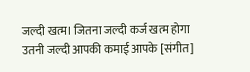जल्दी खत्म। जितना जल्दी कर्ज खत्म होगा उतनी जल्दी आपकी कमाई आपके [संगीत]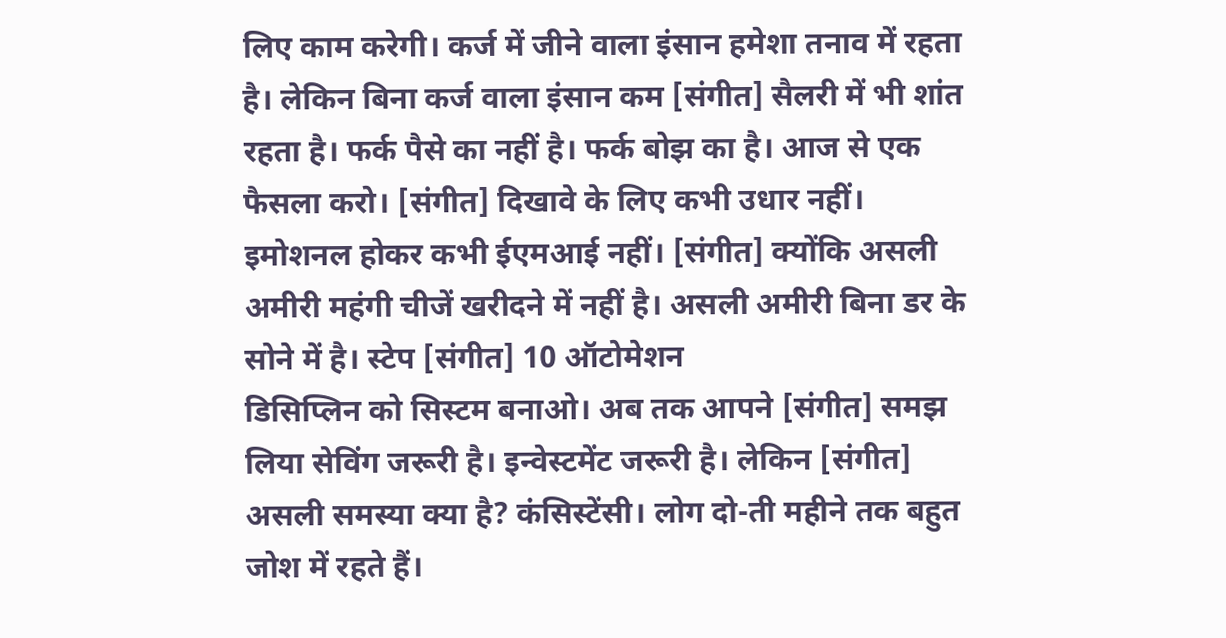लिए काम करेगी। कर्ज में जीने वाला इंसान हमेशा तनाव में रहता है। लेकिन बिना कर्ज वाला इंसान कम [संगीत] सैलरी में भी शांत रहता है। फर्क पैसे का नहीं है। फर्क बोझ का है। आज से एक फैसला करो। [संगीत] दिखावे के लिए कभी उधार नहीं। इमोशनल होकर कभी ईएमआई नहीं। [संगीत] क्योंकि असली अमीरी महंगी चीजें खरीदने में नहीं है। असली अमीरी बिना डर के सोने में है। स्टेप [संगीत] 10 ऑटोमेशन
डिसिप्लिन को सिस्टम बनाओ। अब तक आपने [संगीत] समझ लिया सेविंग जरूरी है। इन्वेस्टमेंट जरूरी है। लेकिन [संगीत] असली समस्या क्या है? कंसिस्टेंसी। लोग दो-ती महीने तक बहुत जोश में रहते हैं।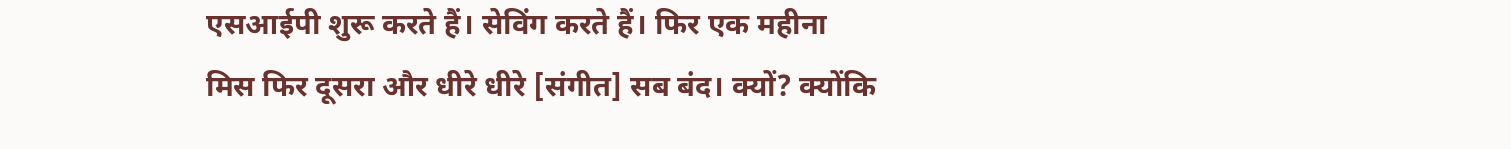एसआईपी शुरू करते हैं। सेविंग करते हैं। फिर एक महीना मिस फिर दूसरा और धीरे धीरे [संगीत] सब बंद। क्यों? क्योंकि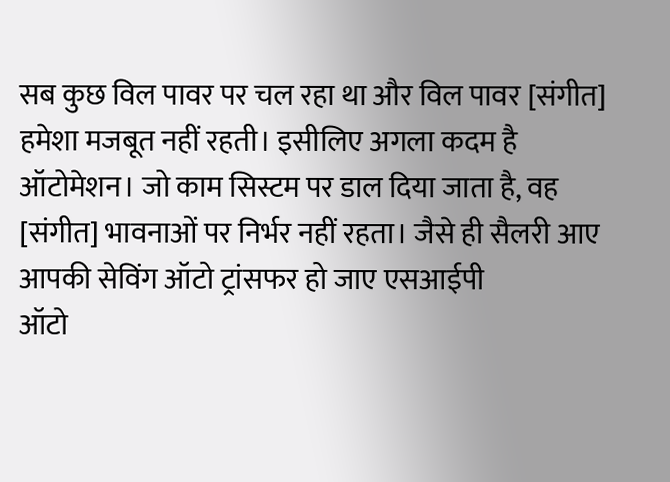सब कुछ विल पावर पर चल रहा था और विल पावर [संगीत] हमेशा मजबूत नहीं रहती। इसीलिए अगला कदम है ऑटोमेशन। जो काम सिस्टम पर डाल दिया जाता है, वह [संगीत] भावनाओं पर निर्भर नहीं रहता। जैसे ही सैलरी आए आपकी सेविंग ऑटो ट्रांसफर हो जाए एसआईपी
ऑटो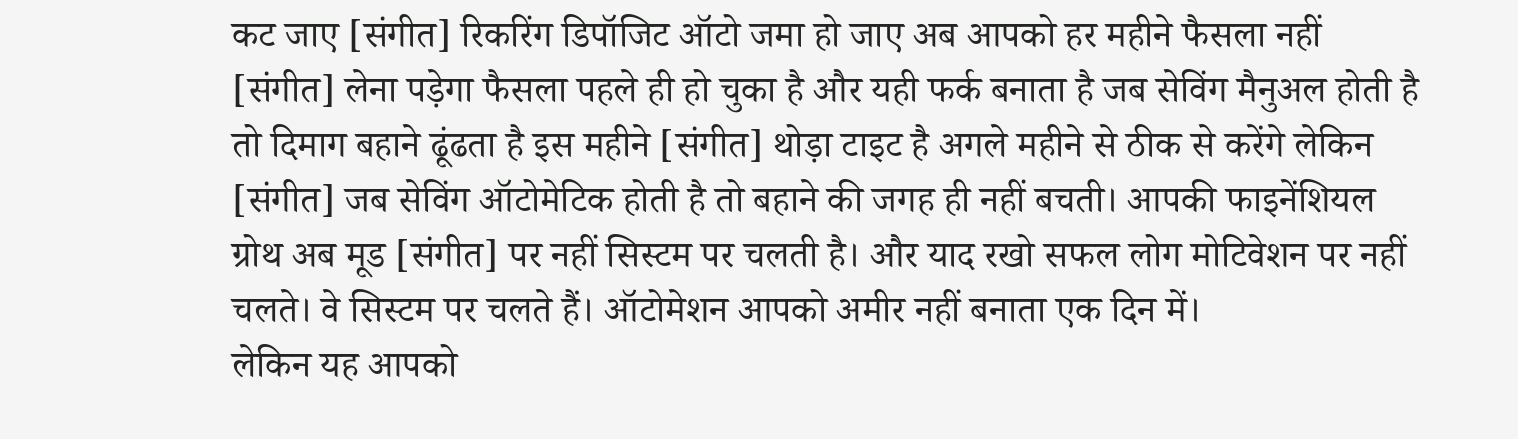कट जाए [संगीत] रिकरिंग डिपॉजिट ऑटो जमा हो जाए अब आपको हर महीने फैसला नहीं [संगीत] लेना पड़ेगा फैसला पहले ही हो चुका है और यही फर्क बनाता है जब सेविंग मैनुअल होती है तो दिमाग बहाने ढूंढता है इस महीने [संगीत] थोड़ा टाइट है अगले महीने से ठीक से करेंगे लेकिन [संगीत] जब सेविंग ऑटोमेटिक होती है तो बहाने की जगह ही नहीं बचती। आपकी फाइनेंशियल ग्रोथ अब मूड [संगीत] पर नहीं सिस्टम पर चलती है। और याद रखो सफल लोग मोटिवेशन पर नहीं चलते। वे सिस्टम पर चलते हैं। ऑटोमेशन आपको अमीर नहीं बनाता एक दिन में।
लेकिन यह आपको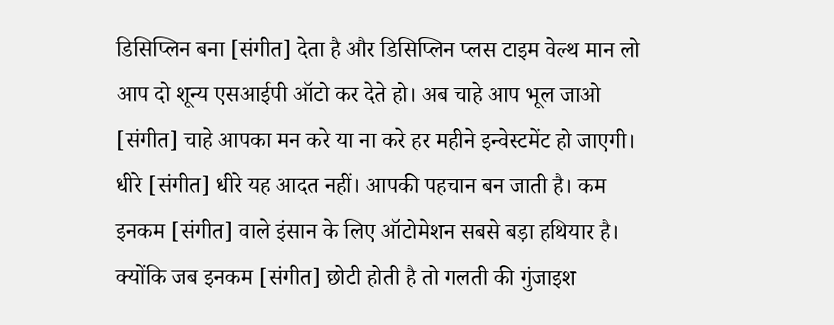डिसिप्लिन बना [संगीत] देता है और डिसिप्लिन प्लस टाइम वेल्थ मान लो आप दो शून्य एसआईपी ऑटो कर देते हो। अब चाहे आप भूल जाओ [संगीत] चाहे आपका मन करे या ना करे हर महीने इन्वेस्टमेंट हो जाएगी। धीरे [संगीत] धीरे यह आदत नहीं। आपकी पहचान बन जाती है। कम इनकम [संगीत] वाले इंसान के लिए ऑटोमेशन सबसे बड़ा हथियार है। क्योंकि जब इनकम [संगीत] छोटी होती है तो गलती की गुंजाइश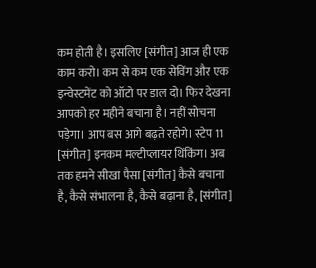कम होती है। इसलिए [संगीत] आज ही एक काम करो। कम से कम एक सेविंग और एक इन्वेस्टमेंट को ऑटो पर डाल दो। फिर देखना
आपको हर महीने बचाना है। नहीं सोचना पड़ेगा। आप बस आगे बढ़ते रहोगे। स्टेप 11 [संगीत] इनकम मल्टीप्लायर थिंकिंग। अब तक हमने सीखा पैसा [संगीत] कैसे बचाना है, कैसे संभालना है, कैसे बढ़ाना है, [संगीत]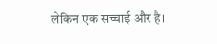लेकिन एक सच्चाई और है।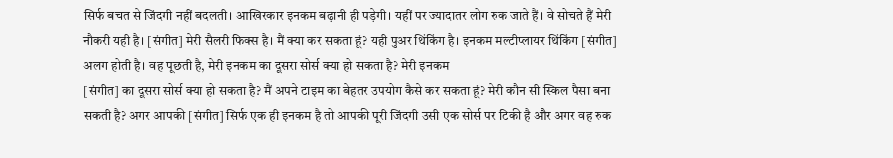सिर्फ बचत से जिंदगी नहीं बदलती। आखिरकार इनकम बढ़ानी ही पड़ेगी। यहीं पर ज्यादातर लोग रुक जाते हैं। वे सोचते हैं मेरी नौकरी यही है। [संगीत] मेरी सैलरी फिक्स है। मैं क्या कर सकता हूं? यही पुअर थिंकिंग है। इनकम मल्टीप्लायर थिंकिंग [संगीत] अलग होती है। वह पूछती है, मेरी इनकम का दूसरा सोर्स क्या हो सकता है? मेरी इनकम
[संगीत] का दूसरा सोर्स क्या हो सकता है? मैं अपने टाइम का बेहतर उपयोग कैसे कर सकता हूं? मेरी कौन सी स्किल पैसा बना सकती है? अगर आपकी [संगीत] सिर्फ एक ही इनकम है तो आपकी पूरी जिंदगी उसी एक सोर्स पर टिकी है और अगर वह रुक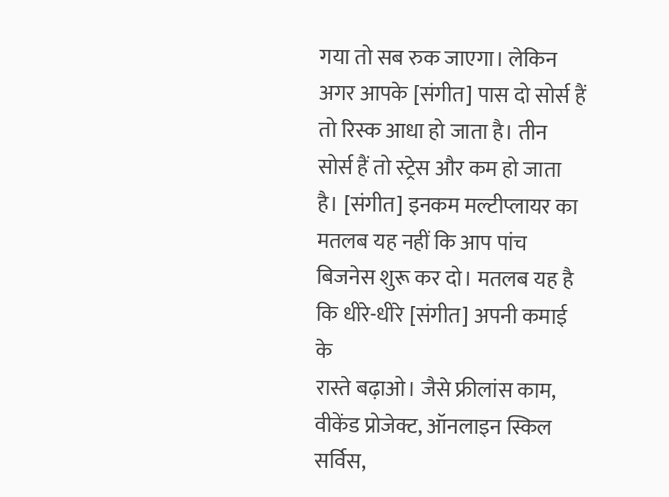गया तो सब रुक जाएगा। लेकिन अगर आपके [संगीत] पास दो सोर्स हैं तो रिस्क आधा हो जाता है। तीन सोर्स हैं तो स्ट्रेस और कम हो जाता है। [संगीत] इनकम मल्टीप्लायर का मतलब यह नहीं कि आप पांच बिजनेस शुरू कर दो। मतलब यह है कि धीरे-धीरे [संगीत] अपनी कमाई के
रास्ते बढ़ाओ। जैसे फ्रीलांस काम, वीकेंड प्रोजेक्ट, ऑनलाइन स्किल सर्विस,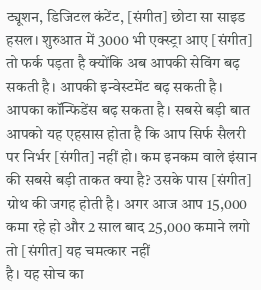ट्यूशन, डिजिटल कंटेंट, [संगीत] छोटा सा साइड हसल। शुरुआत में 3000 भी एक्स्ट्रा आए [संगीत] तो फर्क पड़ता है क्योंकि अब आपकी सेविंग बढ़ सकती है। आपकी इन्वेस्टमेंट बढ़ सकती है। आपका कॉन्फिडेंस बढ़ सकता है। सबसे बड़ी बात आपको यह एहसास होता है कि आप सिर्फ सैलरी पर निर्भर [संगीत] नहीं हो। कम इनकम वाले इंसान की सबसे बड़ी ताकत क्या है? उसके पास [संगीत] ग्रोथ की जगह होती है। अगर आज आप 15,000 कमा रहे हो और 2 साल बाद 25,000 कमाने लगो तो [संगीत] यह चमत्कार नहीं
है। यह सोच का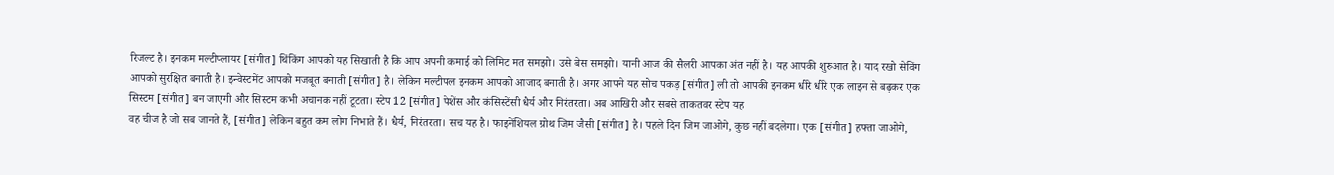रिजल्ट है। इनकम मल्टीप्लायर [संगीत] थिंकिंग आपको यह सिखाती है कि आप अपनी कमाई को लिमिट मत समझो। उसे बेस समझो। यानी आज की सैलरी आपका अंत नहीं है। यह आपकी शुरुआत है। याद रखो सेविंग आपको सुरक्षित बनाती है। इन्वेस्टमेंट आपको मजबूत बनाती [संगीत] है। लेकिन मल्टीपल इनकम आपको आजाद बनाती है। अगर आपने यह सोच पकड़ [संगीत] ली तो आपकी इनकम धीरे धीरे एक लाइन से बढ़कर एक सिस्टम [संगीत] बन जाएगी और सिस्टम कभी अचानक नहीं टूटता। स्टेप 12 [संगीत] पेशेंस और कंसिस्टेंसी धैर्य और निरंतरता। अब आखिरी और सबसे ताकतवर स्टेप यह
वह चीज है जो सब जानते हैं, [संगीत] लेकिन बहुत कम लोग निभाते हैं। धैर्य, निरंतरता। सच यह है। फाइनेंशियल ग्रोथ जिम जैसी [संगीत] है। पहले दिन जिम जाओगे, कुछ नहीं बदलेगा। एक [संगीत] हफ्ता जाओगे,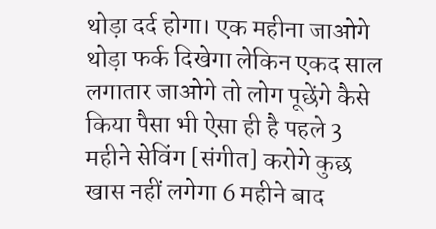थोड़ा दर्द होगा। एक महीना जाओगे थोड़ा फर्क दिखेगा लेकिन एकद साल लगातार जाओगे तो लोग पूछेंगे कैसे किया पैसा भी ऐसा ही है पहले 3 महीने सेविंग [संगीत] करोगे कुछ खास नहीं लगेगा 6 महीने बाद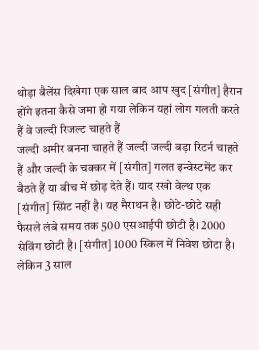थोड़ा बैलेंस दिखेगा एक साल बाद आप खुद [संगीत] हैरान होंगे इतना कैसे जमा हो गया लेकिन यहां लोग गलती करते हैं वे जल्दी रिजल्ट चाहते हैं
जल्दी अमीर बनना चाहते हैं जल्दी जल्दी बड़ा रिटर्न चाहते हैं और जल्दी के चक्कर में [संगीत] गलत इन्वेस्टमेंट कर बैठते हैं या बीच में छोड़ देते हैं। याद रखो वेल्थ एक [संगीत] स्प्रिंट नहीं है। यह मैराथन है। छोटे-छोटे सही फैसले लंबे समय तक 500 एसआईपी छोटी है। 2000 सेविंग छोटी है। [संगीत] 1000 स्किल में निवेश छोटा है। लेकिन 3 साल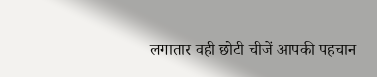लगातार वही छोटी चीजें आपकी पहचान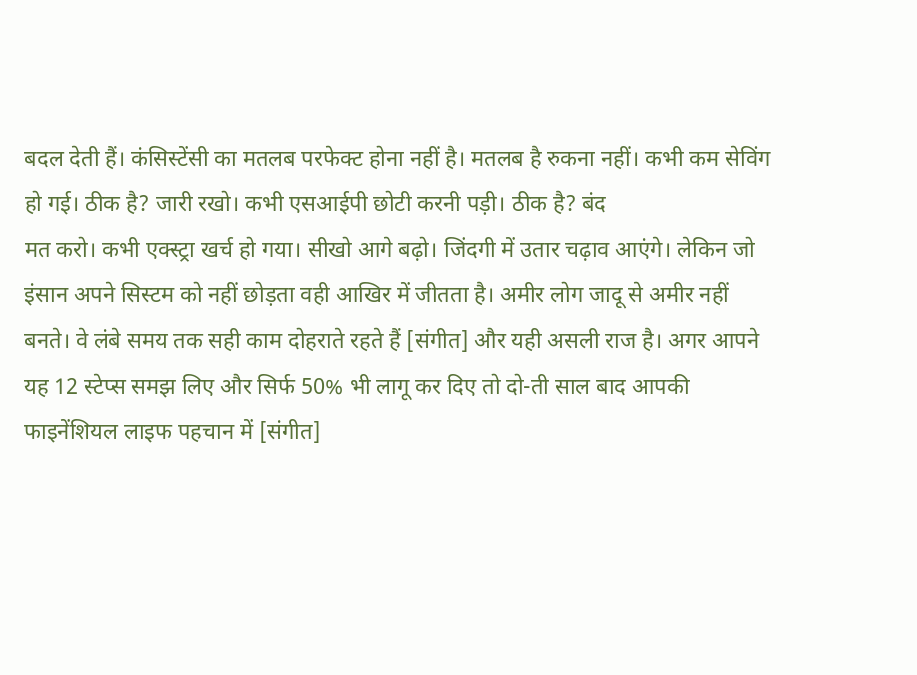बदल देती हैं। कंसिस्टेंसी का मतलब परफेक्ट होना नहीं है। मतलब है रुकना नहीं। कभी कम सेविंग हो गई। ठीक है? जारी रखो। कभी एसआईपी छोटी करनी पड़ी। ठीक है? बंद
मत करो। कभी एक्स्ट्रा खर्च हो गया। सीखो आगे बढ़ो। जिंदगी में उतार चढ़ाव आएंगे। लेकिन जो इंसान अपने सिस्टम को नहीं छोड़ता वही आखिर में जीतता है। अमीर लोग जादू से अमीर नहीं बनते। वे लंबे समय तक सही काम दोहराते रहते हैं [संगीत] और यही असली राज है। अगर आपने यह 12 स्टेप्स समझ लिए और सिर्फ 50% भी लागू कर दिए तो दो-ती साल बाद आपकी फाइनेंशियल लाइफ पहचान में [संगीत]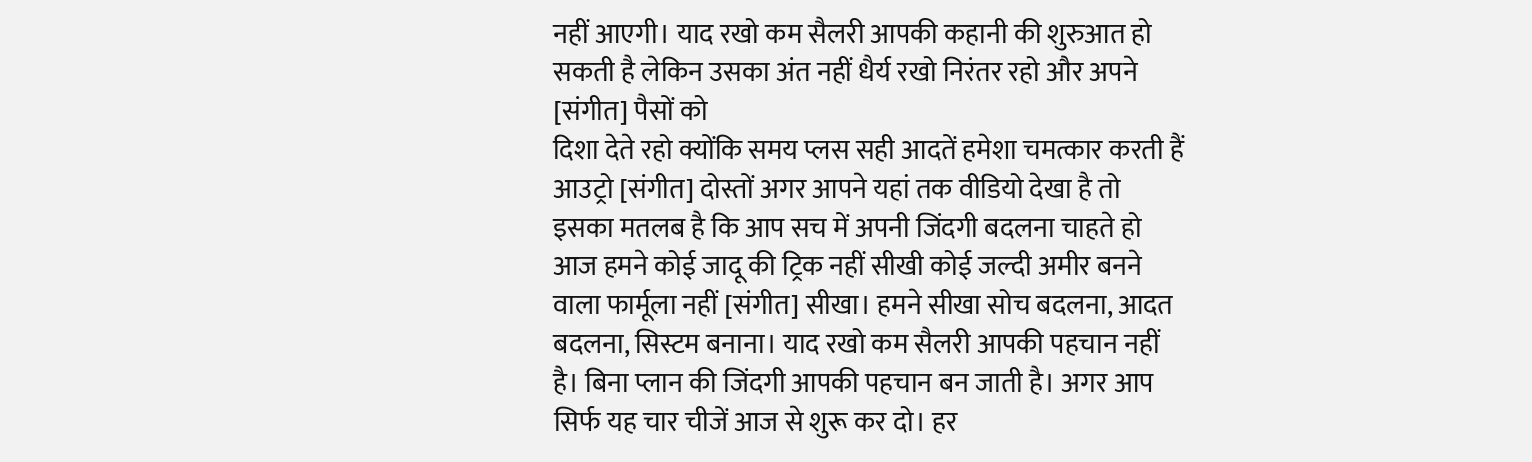नहीं आएगी। याद रखो कम सैलरी आपकी कहानी की शुरुआत हो सकती है लेकिन उसका अंत नहीं धैर्य रखो निरंतर रहो और अपने [संगीत] पैसों को
दिशा देते रहो क्योंकि समय प्लस सही आदतें हमेशा चमत्कार करती हैं आउट्रो [संगीत] दोस्तों अगर आपने यहां तक वीडियो देखा है तो इसका मतलब है कि आप सच में अपनी जिंदगी बदलना चाहते हो आज हमने कोई जादू की ट्रिक नहीं सीखी कोई जल्दी अमीर बनने वाला फार्मूला नहीं [संगीत] सीखा। हमने सीखा सोच बदलना, आदत बदलना, सिस्टम बनाना। याद रखो कम सैलरी आपकी पहचान नहीं है। बिना प्लान की जिंदगी आपकी पहचान बन जाती है। अगर आप सिर्फ यह चार चीजें आज से शुरू कर दो। हर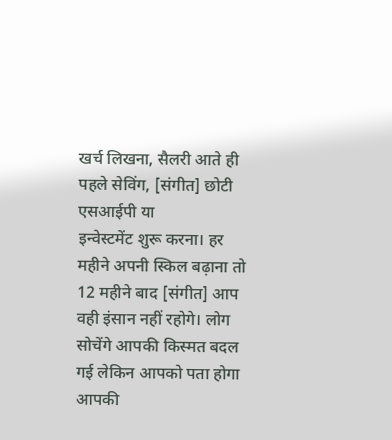खर्च लिखना, सैलरी आते ही पहले सेविंग, [संगीत] छोटी एसआईपी या
इन्वेस्टमेंट शुरू करना। हर महीने अपनी स्किल बढ़ाना तो 12 महीने बाद [संगीत] आप वही इंसान नहीं रहोगे। लोग सोचेंगे आपकी किस्मत बदल गई लेकिन आपको पता होगा आपकी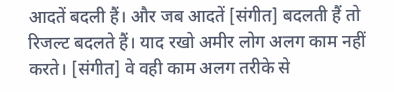आदतें बदली हैं। और जब आदतें [संगीत] बदलती हैं तो रिजल्ट बदलते हैं। याद रखो अमीर लोग अलग काम नहीं करते। [संगीत] वे वही काम अलग तरीके से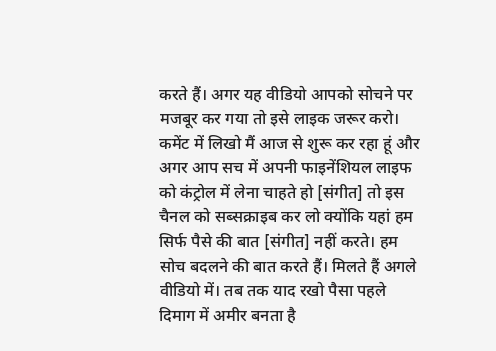करते हैं। अगर यह वीडियो आपको सोचने पर मजबूर कर गया तो इसे लाइक जरूर करो। कमेंट में लिखो मैं आज से शुरू कर रहा हूं और अगर आप सच में अपनी फाइनेंशियल लाइफ को कंट्रोल में लेना चाहते हो [संगीत] तो इस
चैनल को सब्सक्राइब कर लो क्योंकि यहां हम सिर्फ पैसे की बात [संगीत] नहीं करते। हम सोच बदलने की बात करते हैं। मिलते हैं अगले वीडियो में। तब तक याद रखो पैसा पहले दिमाग में अमीर बनता है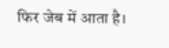फिर जेब में आता है।